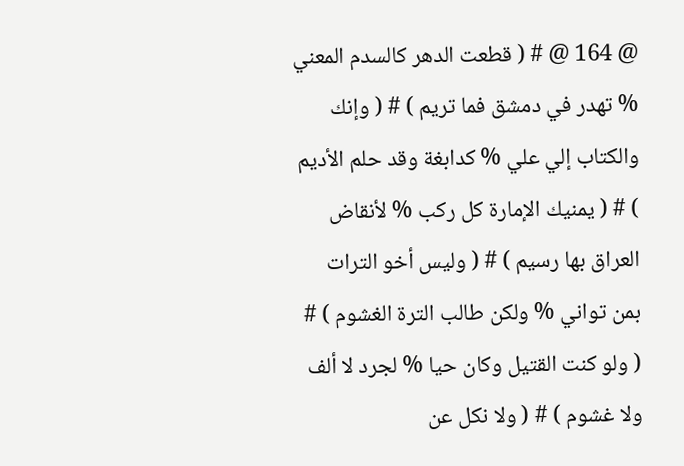@ 164 @ # ( قطعت الدهر كالسدم المعني % تهدر في دمشق فما تريم ) # ( وإنك والكتاب إلي علي % كدابغة وقد حلم الأديم ) # ( يمنيك الإمارة كل ركب % لأنقاض العراق بها رسيم ) # ( وليس أخو الترات بمن تواني % ولكن طالب الترة الغشوم ) # ( ولو كنت القتيل وكان حيا % لجرد لا ألف ولا غشوم ) # ( ولا نكل عن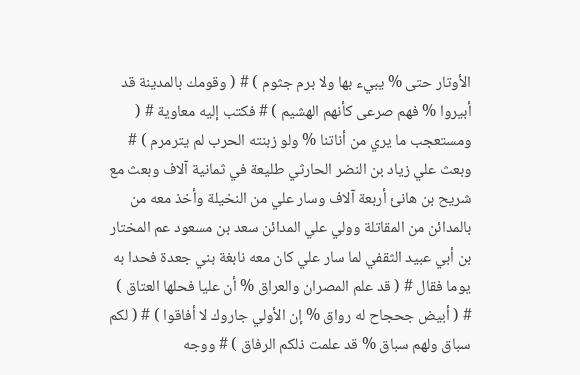الأوتار حتى % يبيء بها ولا برم جثوم ) # ( وقومك بالمدينة قد أبيروا % فهم صرعى كأنهم الهشيم ) # فكتب إليه معاوية # ( ومستعجب ما يري من أناتنا % ولو زبنته الحرب لم يترمرم ) # وبعث علي زياد بن النضر الحارثي طليعة في ثمانية آلاف وبعث مع شريح بن هانئ أربعة آلاف وسار علي من النخيلة وأخذ معه من بالمدائن من المقاتلة وولي علي المدائن سعد بن مسعود عم المختار بن أبي عبيد الثقفي لما سار علي كان معه نابغة بني جعدة فحدا به يوما فقال # ( قد علم المصران والعراق % أن عليا فحلها العتاق ) # ( أبيض جحجاح له رواق % إن الأولي جاروك لا أفاقوا ) # ( لكم سباق ولهم سباق % قد علمت ذلكم الرفاق ) # ووجه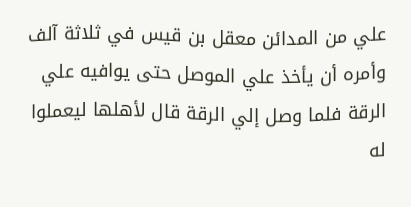علي من المدائن معقل بن قيس في ثلاثة آلف وأمره أن يأخذ علي الموصل حتى يوافيه علي الرقة فلما وصل إلي الرقة قال لأهلها ليعملوا له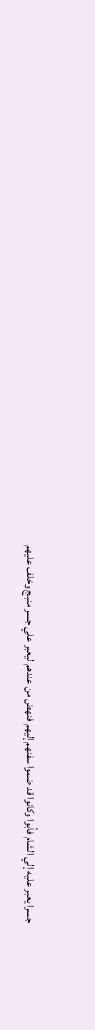جسرا يعبر عليه إلي الشام فأبوا وكانوا قد ضموا سفنهم إليهم فنهض من عندهم ليعبر علي جسر منبج وخلف عليهم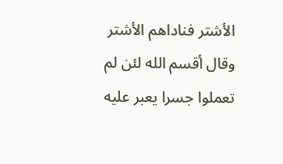الأشتر فناداهم الأشتر وقال أقسم الله لئن لم تعملوا جسرا يعبر عليه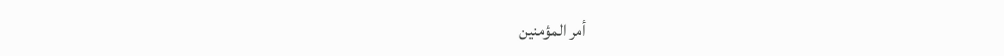أمر المؤمنين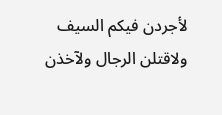لأجردن فيكم السيف ولاقتلن الرجال ولآخذن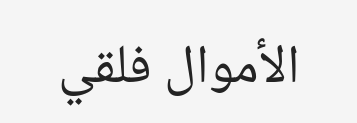الأموال فلقي